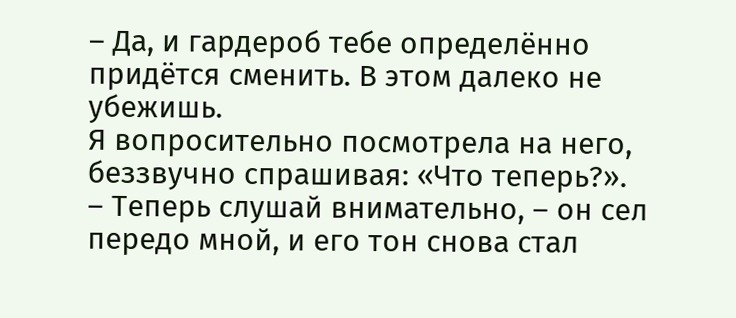– Да, и гардероб тебе определённо придётся сменить. В этом далеко не убежишь.
Я вопросительно посмотрела на него, беззвучно спрашивая: «Что теперь?».
– Теперь слушай внимательно, – он сел передо мной, и его тон снова стал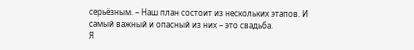серьёзным. – Наш план состоит из нескольких этапов. И самый важный и опасный из них – это свадьба.
Я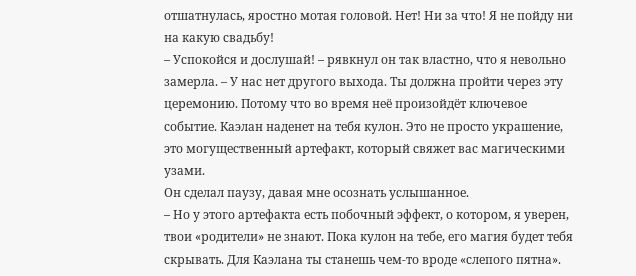отшатнулась, яростно мотая головой. Нет! Ни за что! Я не пойду ни на какую свадьбу!
– Успокойся и дослушай! – рявкнул он так властно, что я невольно замерла. – У нас нет другого выхода. Ты должна пройти через эту церемонию. Потому что во время неё произойдёт ключевое событие. Каэлан наденет на тебя кулон. Это не просто украшение, это могущественный артефакт, который свяжет вас магическими узами.
Он сделал паузу, давая мне осознать услышанное.
– Но у этого артефакта есть побочный эффект, о котором, я уверен, твои «родители» не знают. Пока кулон на тебе, его магия будет тебя скрывать. Для Каэлана ты станешь чем-то вроде «слепого пятна».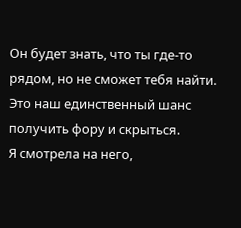Он будет знать, что ты где-то рядом, но не сможет тебя найти. Это наш единственный шанс получить фору и скрыться.
Я смотрела на него,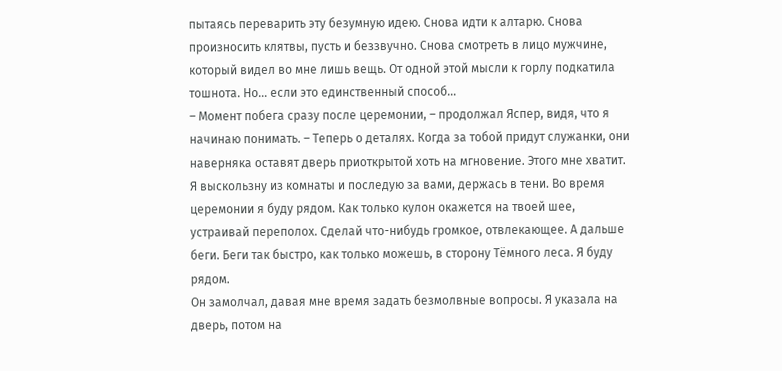пытаясь переварить эту безумную идею. Снова идти к алтарю. Снова произносить клятвы, пусть и беззвучно. Снова смотреть в лицо мужчине, который видел во мне лишь вещь. От одной этой мысли к горлу подкатила тошнота. Но… если это единственный способ…
– Момент побега сразу после церемонии, – продолжал Яспер, видя, что я начинаю понимать. – Теперь о деталях. Когда за тобой придут служанки, они наверняка оставят дверь приоткрытой хоть на мгновение. Этого мне хватит. Я выскользну из комнаты и последую за вами, держась в тени. Во время церемонии я буду рядом. Как только кулон окажется на твоей шее, устраивай переполох. Сделай что-нибудь громкое, отвлекающее. А дальше беги. Беги так быстро, как только можешь, в сторону Тёмного леса. Я буду рядом.
Он замолчал, давая мне время задать безмолвные вопросы. Я указала на дверь, потом на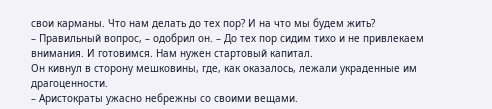свои карманы. Что нам делать до тех пор? И на что мы будем жить?
– Правильный вопрос, – одобрил он. – До тех пор сидим тихо и не привлекаем внимания. И готовимся. Нам нужен стартовый капитал.
Он кивнул в сторону мешковины, где, как оказалось, лежали украденные им драгоценности.
– Аристократы ужасно небрежны со своими вещами.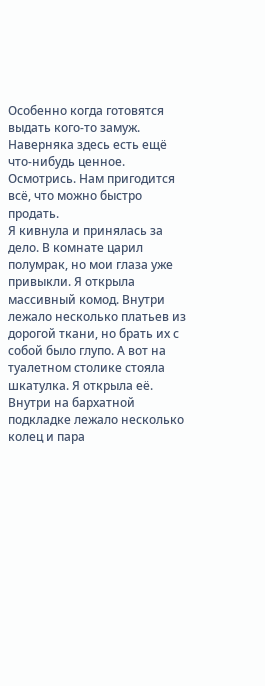Особенно когда готовятся выдать кого-то замуж. Наверняка здесь есть ещё что-нибудь ценное. Осмотрись. Нам пригодится всё, что можно быстро продать.
Я кивнула и принялась за дело. В комнате царил полумрак, но мои глаза уже привыкли. Я открыла массивный комод. Внутри лежало несколько платьев из дорогой ткани, но брать их с собой было глупо. А вот на туалетном столике стояла шкатулка. Я открыла её. Внутри на бархатной подкладке лежало несколько колец и пара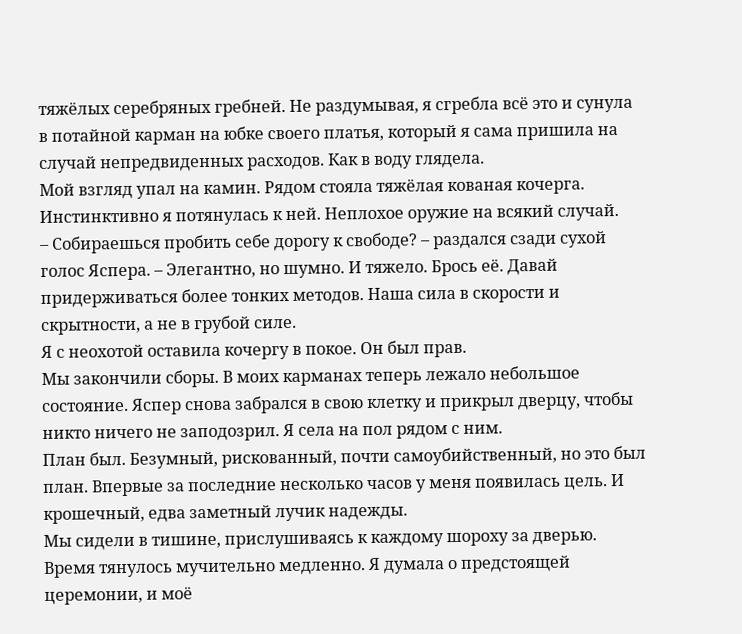тяжёлых серебряных гребней. Не раздумывая, я сгребла всё это и сунула в потайной карман на юбке своего платья, который я сама пришила на случай непредвиденных расходов. Как в воду глядела.
Мой взгляд упал на камин. Рядом стояла тяжёлая кованая кочерга. Инстинктивно я потянулась к ней. Неплохое оружие на всякий случай.
– Собираешься пробить себе дорогу к свободе? – раздался сзади сухой голос Яспера. – Элегантно, но шумно. И тяжело. Брось её. Давай придерживаться более тонких методов. Наша сила в скорости и скрытности, а не в грубой силе.
Я с неохотой оставила кочергу в покое. Он был прав.
Мы закончили сборы. В моих карманах теперь лежало небольшое состояние. Яспер снова забрался в свою клетку и прикрыл дверцу, чтобы никто ничего не заподозрил. Я села на пол рядом с ним.
План был. Безумный, рискованный, почти самоубийственный, но это был план. Впервые за последние несколько часов у меня появилась цель. И крошечный, едва заметный лучик надежды.
Мы сидели в тишине, прислушиваясь к каждому шороху за дверью. Время тянулось мучительно медленно. Я думала о предстоящей церемонии, и моё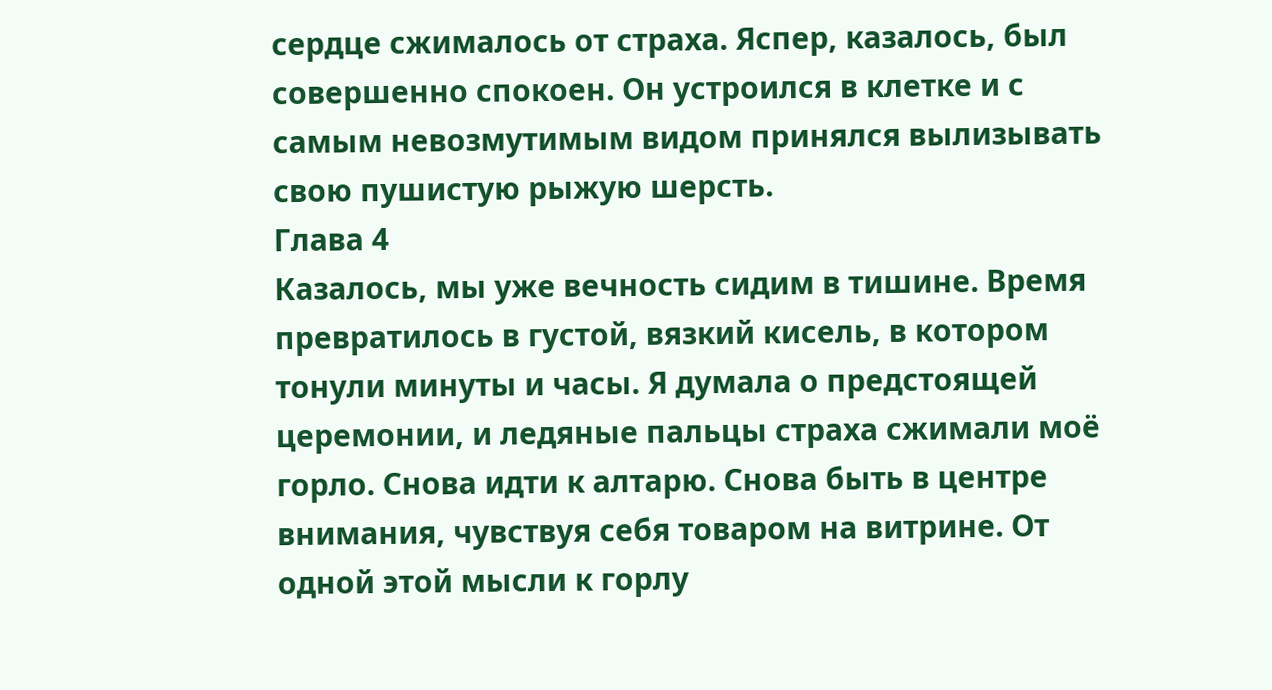сердце сжималось от страха. Яспер, казалось, был совершенно спокоен. Он устроился в клетке и с самым невозмутимым видом принялся вылизывать свою пушистую рыжую шерсть.
Глава 4
Казалось, мы уже вечность сидим в тишине. Время превратилось в густой, вязкий кисель, в котором тонули минуты и часы. Я думала о предстоящей церемонии, и ледяные пальцы страха сжимали моё горло. Снова идти к алтарю. Снова быть в центре внимания, чувствуя себя товаром на витрине. От одной этой мысли к горлу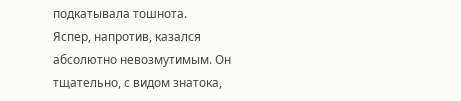подкатывала тошнота.
Яспер, напротив, казался абсолютно невозмутимым. Он тщательно, с видом знатока,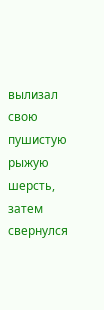вылизал свою пушистую рыжую шерсть, затем свернулся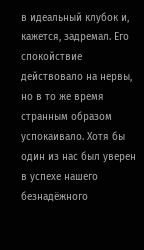в идеальный клубок и, кажется, задремал. Его спокойствие действовало на нервы, но в то же время странным образом успокаивало. Хотя бы один из нас был уверен в успехе нашего безнадёжного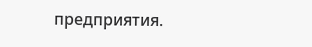предприятия.